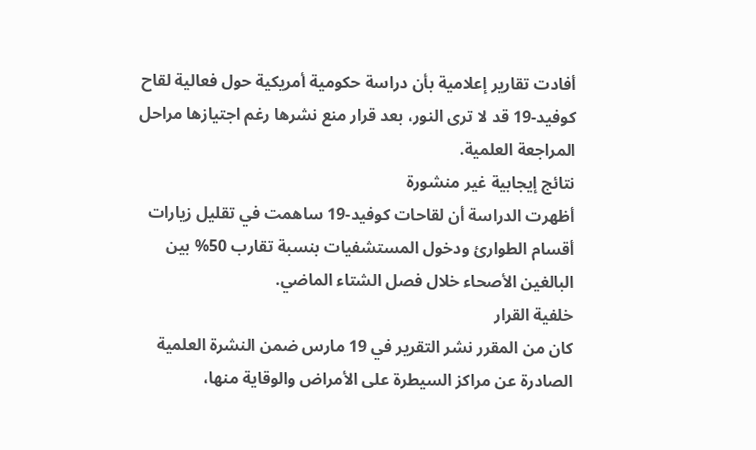أفادت تقارير إعلامية بأن دراسة حكومية أمريكية حول فعالية لقاح كوفيد-19 قد لا ترى النور، بعد قرار منع نشرها رغم اجتيازها مراحل المراجعة العلمية.
نتائج إيجابية غير منشورة
أظهرت الدراسة أن لقاحات كوفيد-19 ساهمت في تقليل زيارات أقسام الطوارئ ودخول المستشفيات بنسبة تقارب 50% بين البالغين الأصحاء خلال فصل الشتاء الماضي.
خلفية القرار
كان من المقرر نشر التقرير في 19 مارس ضمن النشرة العلمية الصادرة عن مراكز السيطرة على الأمراض والوقاية منها،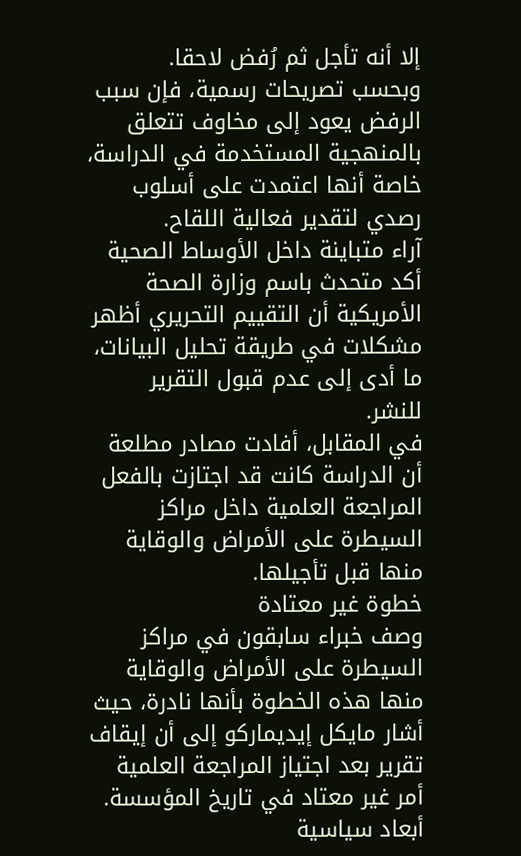إلا أنه تأجل ثم رُفض لاحقا.
وبحسب تصريحات رسمية، فإن سبب الرفض يعود إلى مخاوف تتعلق بالمنهجية المستخدمة في الدراسة، خاصة أنها اعتمدت على أسلوب رصدي لتقدير فعالية اللقاح.
آراء متباينة داخل الأوساط الصحية
أكد متحدث باسم وزارة الصحة الأمريكية أن التقييم التحريري أظهر مشكلات في طريقة تحليل البيانات، ما أدى إلى عدم قبول التقرير للنشر.
في المقابل، أفادت مصادر مطلعة أن الدراسة كانت قد اجتازت بالفعل المراجعة العلمية داخل مراكز السيطرة على الأمراض والوقاية منها قبل تأجيلها.
خطوة غير معتادة
وصف خبراء سابقون في مراكز السيطرة على الأمراض والوقاية منها هذه الخطوة بأنها نادرة، حيث أشار مايكل إيديماركو إلى أن إيقاف تقرير بعد اجتياز المراجعة العلمية أمر غير معتاد في تاريخ المؤسسة.
أبعاد سياسية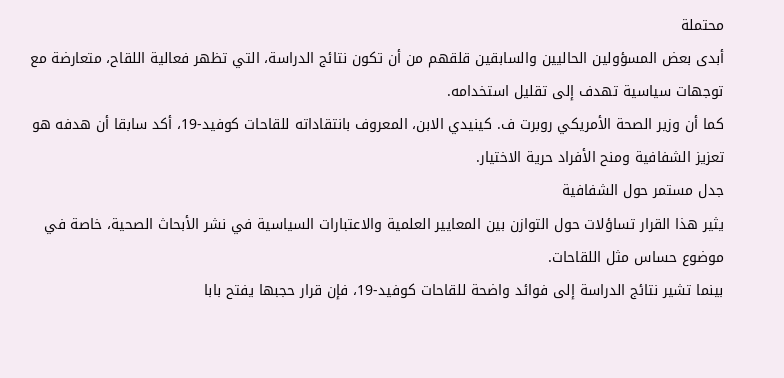محتملة
أبدى بعض المسؤولين الحاليين والسابقين قلقهم من أن تكون نتائج الدراسة، التي تظهر فعالية اللقاح، متعارضة مع توجهات سياسية تهدف إلى تقليل استخدامه.
كما أن وزير الصحة الأمريكي روبرت ف. كينيدي الابن، المعروف بانتقاداته للقاحات كوفيد-19، أكد سابقا أن هدفه هو تعزيز الشفافية ومنح الأفراد حرية الاختيار.
جدل مستمر حول الشفافية
يثير هذا القرار تساؤلات حول التوازن بين المعايير العلمية والاعتبارات السياسية في نشر الأبحاث الصحية، خاصة في موضوع حساس مثل اللقاحات.
بينما تشير نتائج الدراسة إلى فوائد واضحة للقاحات كوفيد-19، فإن قرار حجبها يفتح بابا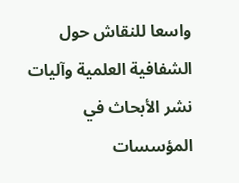واسعا للنقاش حول الشفافية العلمية وآليات نشر الأبحاث في المؤسسات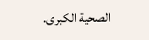الصحية الكبرى.